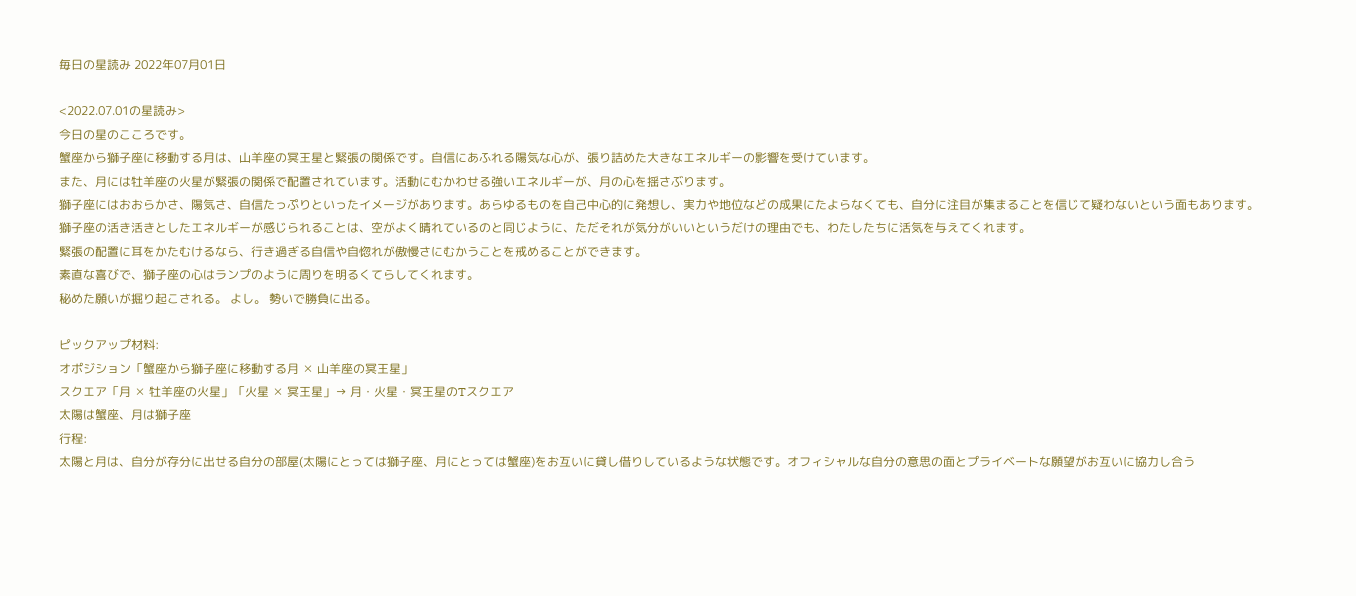毎日の星読み 2022年07月01日

<2022.07.01の星読み>
今日の星のこころです。
蟹座から獅子座に移動する月は、山羊座の冥王星と緊張の関係です。自信にあふれる陽気な心が、張り詰めた大きなエネルギーの影響を受けています。
また、月には牡羊座の火星が緊張の関係で配置されています。活動にむかわせる強いエネルギーが、月の心を揺さぶります。
獅子座にはおおらかさ、陽気さ、自信たっぷりといったイメージがあります。あらゆるものを自己中心的に発想し、実力や地位などの成果にたよらなくても、自分に注目が集まることを信じて疑わないという面もあります。
獅子座の活き活きとしたエネルギーが感じられることは、空がよく晴れているのと同じように、ただそれが気分がいいというだけの理由でも、わたしたちに活気を与えてくれます。
緊張の配置に耳をかたむけるなら、行き過ぎる自信や自惚れが傲慢さにむかうことを戒めることができます。
素直な喜びで、獅子座の心はランプのように周りを明るくてらしてくれます。
秘めた願いが掘り起こされる。 よし。 勢いで勝負に出る。

ピックアップ材料:
オポジション「蟹座から獅子座に移動する月 ✕ 山羊座の冥王星」
スクエア「月 ✕ 牡羊座の火星」「火星 ✕ 冥王星」→ 月・火星・冥王星のTスクエア
太陽は蟹座、月は獅子座
行程:
太陽と月は、自分が存分に出せる自分の部屋(太陽にとっては獅子座、月にとっては蟹座)をお互いに貸し借りしているような状態です。オフィシャルな自分の意思の面とプライベートな願望がお互いに協力し合う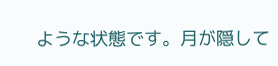ような状態です。月が隠して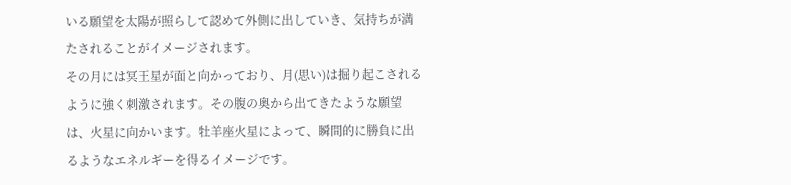いる願望を太陽が照らして認めて外側に出していき、気持ちが満たされることがイメージされます。
その月には冥王星が面と向かっており、月(思い)は掘り起こされるように強く刺激されます。その腹の奥から出てきたような願望は、火星に向かいます。牡羊座火星によって、瞬間的に勝負に出るようなエネルギーを得るイメージです。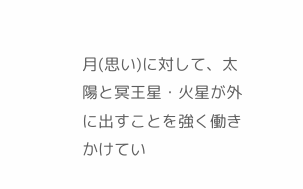月(思い)に対して、太陽と冥王星・火星が外に出すことを強く働きかけてい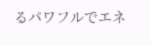るパワフルでエネ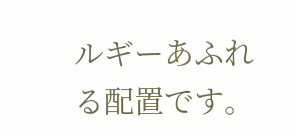ルギーあふれる配置です。